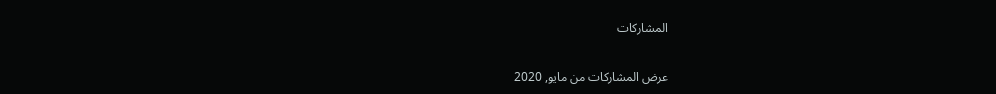المشاركات

عرض المشاركات من مايو, 2020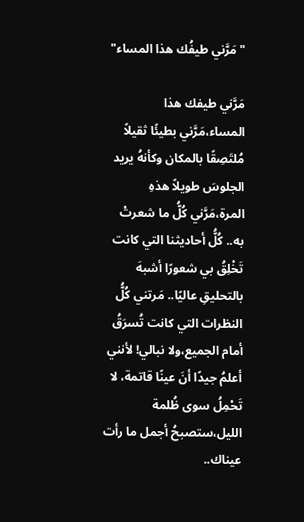"مَرَّني طيفُك هذا المساء"

مَرَّني طيفك هذا المساء،مَرَّني بطيئًا ثقيلاً مُلتَصِقًا بالمكان وكأنهُ يريد الجلوسَ طويلاً هذهِ المرة،مَرَّني كُلُّ ما شعرتْ به.. كُلُّ أحاديثنا التي كانت تَخْلِقُ بي شعورًا أشبهَ بالتحليقِ عاليًا.. مَرتني كُلُّ النظرات التي كانت تُسرَقُ أمام الجميع،ولا نبالي! لأنني أعلمُ جيدًا أنَ عينًا قاتمة، لا تَحْمِلُ سوى ظُلمة الليل،ستصبحُ أجمل ما رأت عيناك..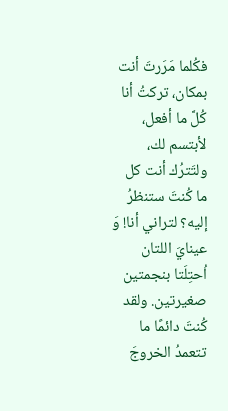فكُلما مَرَرتَ أنت بمكان، تركتُ أنا كُلَّ ما أفعل، لأبتسم لك، ولتَترُك أنت كل ما كُنتَ ستنظرُ إليه؟ لتراني أنا! وَ عينايَ اللتان اُحتِلَتا بنجمتين صغيرتين. ولقد كُنتَ دائمًا ما تتعمدُ الخروجَ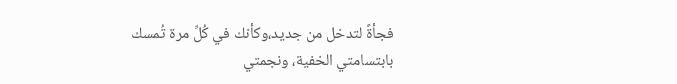فجأةً لتدخل من جديد،وكأنك في كُلِّ مرة تُمسك بابتسامتي الخفية، ونجمتي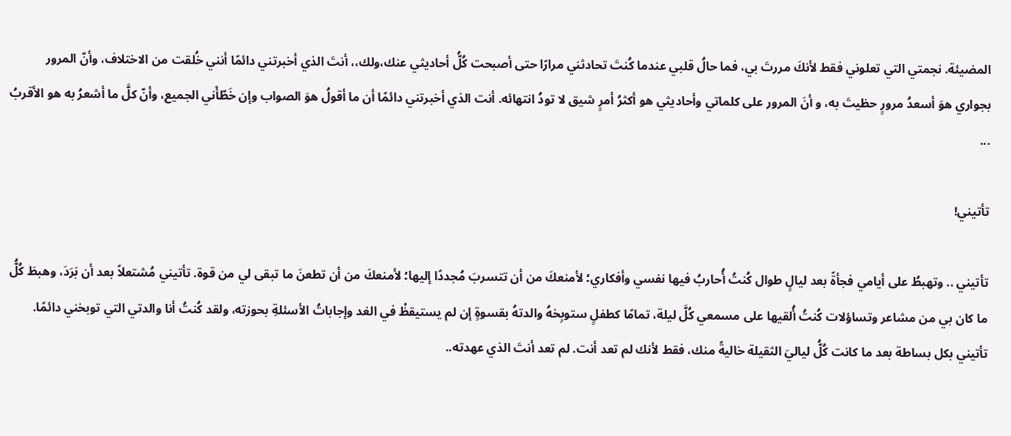المضيئة. نجمتي التي تعلوني فقط لأنكَ مررتَ بي، فما حالُ قلبي عندما كُنتَ تحادثني مرارًا حتى أصبحت كُلُّ أحاديثي عنك،ولك،، أنتَ الذي أخبرتني دائمًا أنني خُلقت من الاختلاف، وأنّ المرور بجواري هوَ أسعدُ مرورٍ حظيتَ به، و أنَ المرور على كلماتي وأحاديثي هو أكثرُ أمرٍ شيق لا تودُ انتهائه. أنت الذي أخبرتني دائمًا أن ما أقولُ هوَ الصواب وإن خَطّأَني الجميع، وأنّ كلَّ ما أشعرُ به هو الأقربُ ...

تأتيني!

تأتيني .. وتهبطُ على أيامي فجأةً بعد ليالٍ طوال كُنتُ أُحاربُ فيها نفسي وأفكاري؛ لأمنعكَ من أن تتسربَ مُجددًا إليها؛ لأمنعكَ من أن تطعنَ ما تبقى لي من قوة. تأتيني مُشتعلاً بعد أن بَرَدَ، وهبطَ كُلُّ ما كان بي من مشاعر وتساؤلات كُنتُ أُلقيها على مسمعي كُلَّ ليلة، تمامًا كطفلٍ ستوبِخهُ والدتهُ بقسوةٍ إن لم يستيقظْ في الغد وإجاباتُ الأسئلةِ بحوزته، ولقد كُنتُ أنا والدتي التي توبخني دائمًا. تأتيني بكل بساطة بعد ما كانت كُلُّ لياليَ الثقيلة خاليةً منك، فقط لأنك لم تعد أنت. لم تعد أنتَ الذي عهدته..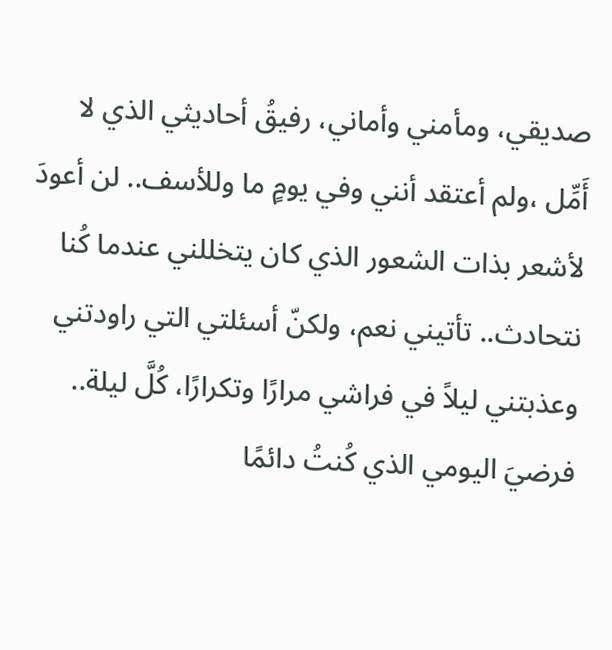صديقي، ومأمني وأماني، رفيقُ أحاديثي الذي لا أَمِّل ،ولم أعتقد أنني وفي يومٍ ما وللأسف.. لن أعودَ لأشعر بذات الشعور الذي كان يتخللني عندما كُنا نتحادث.. تأتيني نعم، ولكنّ أسئلتي التي راودتني وعذبتني ليلاً في فراشي مرارًا وتكرارًا، كُلَّ ليلة.. فرضيَ اليومي الذي كُنتُ دائمًا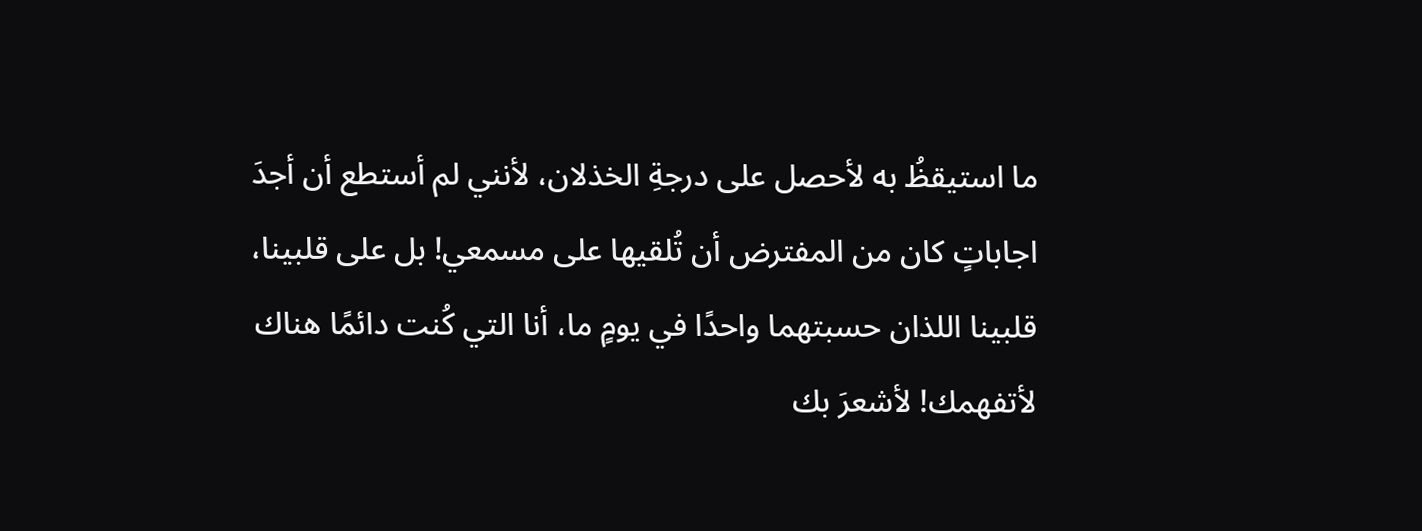ما استيقظُ به لأحصل على درجةِ الخذلان، لأنني لم أستطع أن أجدَ  اجاباتٍ كان من المفترض أن تُلقيها على مسمعي! بل على قلبينا، قلبينا اللذان حسبتهما واحدًا في يومٍ ما، أنا التي كُنت دائمًا هناك لأتفهمك! لأشعرَ بك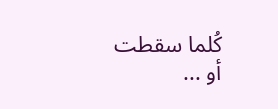كُلما سقطت أو ...